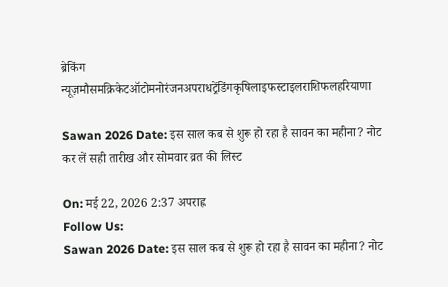ब्रेकिंग न्यूज़मौसमक्रिकेटऑटोमनोरंजनअपराधट्रेंडिंगकृषिलाइफस्टाइलराशिफलहरियाणा

Sawan 2026 Date: इस साल कब से शुरू हो रहा है सावन का महीना? नोट कर लें सही तारीख और सोमवार व्रत की लिस्ट

On: मई 22, 2026 2:37 अपराह्न
Follow Us:
Sawan 2026 Date: इस साल कब से शुरू हो रहा है सावन का महीना? नोट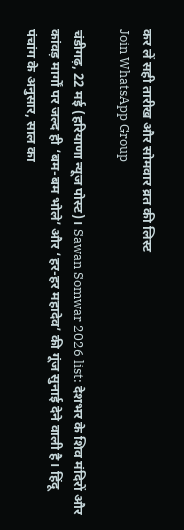कर लें सही तारीख और सोमवार व्रत की लिस्ट
Join WhatsApp Group

चंडीगढ़, 22 मई (हरियाणा न्यूज पोस्ट)। Sawan Somwar 2026 list: देशभर के शिव मंदिरों और कांवड़ मार्गों पर जल्द ही ‘बम-बम भोले’ और ‘हर-हर महादेव’ की गूंज सुनाई देने वाली है। हिंदू पंचांग के अनुसार, साल का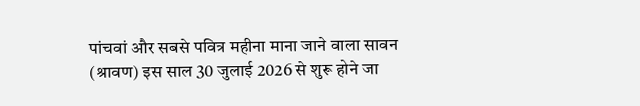पांचवां और सबसे पवित्र महीना माना जाने वाला सावन (श्रावण) इस साल 30 जुलाई 2026 से शुरू होने जा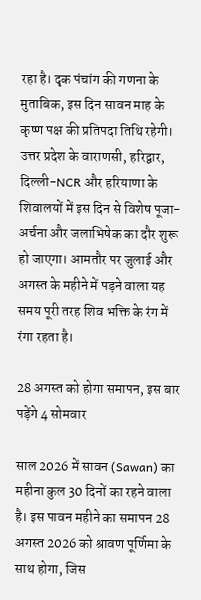रहा है। दृक पंचांग की गणना के मुताबिक, इस दिन सावन माह के कृष्ण पक्ष की प्रतिपदा तिथि रहेगी। उत्तर प्रदेश के वाराणसी, हरिद्वार, दिल्ली-NCR और हरियाणा के शिवालयों में इस दिन से विशेष पूजा-अर्चना और जलाभिषेक का दौर शुरू हो जाएगा। आमतौर पर जुलाई और अगस्त के महीने में पड़ने वाला यह समय पूरी तरह शिव भक्ति के रंग में रंगा रहता है।

28 अगस्त को होगा समापन, इस बार पड़ेंगे 4 सोमवार

साल 2026 में सावन (Sawan) का महीना कुल 30 दिनों का रहने वाला है। इस पावन महीने का समापन 28 अगस्त 2026 को श्रावण पूर्णिमा के साथ होगा, जिस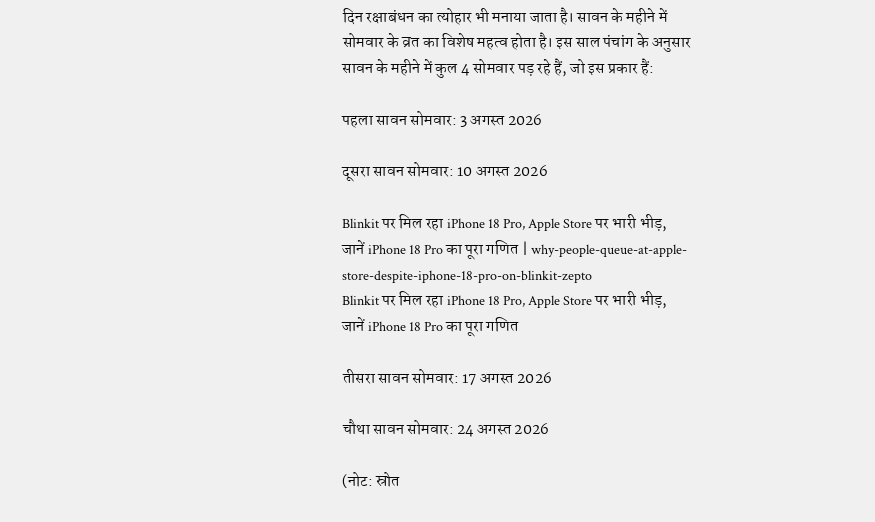दिन रक्षाबंधन का त्योहार भी मनाया जाता है। सावन के महीने में सोमवार के व्रत का विशेष महत्व होता है। इस साल पंचांग के अनुसार सावन के महीने में कुल 4 सोमवार पड़ रहे हैं, जो इस प्रकार हैं:

पहला सावन सोमवार: 3 अगस्त 2026

दूसरा सावन सोमवार: 10 अगस्त 2026

Blinkit पर मिल रहा iPhone 18 Pro, Apple Store पर भारी भीड़, जानें iPhone 18 Pro का पूरा गणित | why-people-queue-at-apple-store-despite-iphone-18-pro-on-blinkit-zepto
Blinkit पर मिल रहा iPhone 18 Pro, Apple Store पर भारी भीड़, जानें iPhone 18 Pro का पूरा गणित

तीसरा सावन सोमवार: 17 अगस्त 2026

चौथा सावन सोमवार: 24 अगस्त 2026

(नोट: स्रोत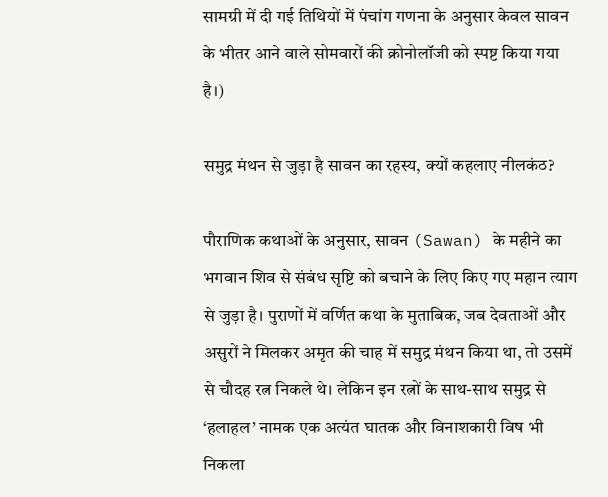सामग्री में दी गई तिथियों में पंचांग गणना के अनुसार केवल सावन के भीतर आने वाले सोमवारों की क्रोनोलॉजी को स्पष्ट किया गया है।)

समुद्र मंथन से जुड़ा है सावन का रहस्य, क्यों कहलाए नीलकंठ?

पौराणिक कथाओं के अनुसार, सावन (Sawan) के महीने का भगवान शिव से संबंध सृष्टि को बचाने के लिए किए गए महान त्याग से जुड़ा है। पुराणों में वर्णित कथा के मुताबिक, जब देवताओं और असुरों ने मिलकर अमृत की चाह में समुद्र मंथन किया था, तो उसमें से चौदह रत्न निकले थे। लेकिन इन रत्नों के साथ-साथ समुद्र से ‘हलाहल’ नामक एक अत्यंत घातक और विनाशकारी विष भी निकला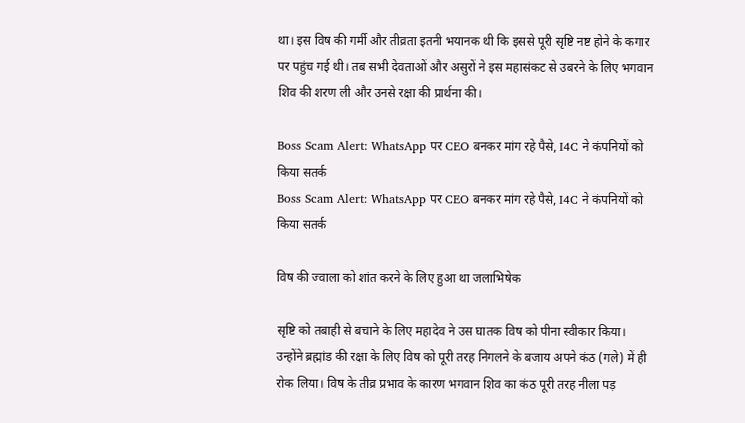था। इस विष की गर्मी और तीव्रता इतनी भयानक थी कि इससे पूरी सृष्टि नष्ट होने के कगार पर पहुंच गई थी। तब सभी देवताओं और असुरों ने इस महासंकट से उबरने के लिए भगवान शिव की शरण ली और उनसे रक्षा की प्रार्थना की।

Boss Scam Alert: WhatsApp पर CEO बनकर मांग रहे पैसे, I4C ने कंपनियों को किया सतर्क
Boss Scam Alert: WhatsApp पर CEO बनकर मांग रहे पैसे, I4C ने कंपनियों को किया सतर्क

विष की ज्वाला को शांत करने के लिए हुआ था जलाभिषेक

सृष्टि को तबाही से बचाने के लिए महादेव ने उस घातक विष को पीना स्वीकार किया। उन्होंने ब्रह्मांड की रक्षा के लिए विष को पूरी तरह निगलने के बजाय अपने कंठ (गले) में ही रोक लिया। विष के तीव्र प्रभाव के कारण भगवान शिव का कंठ पूरी तरह नीला पड़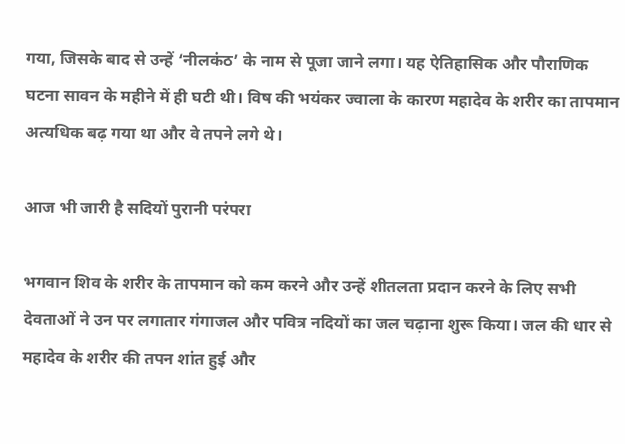गया, जिसके बाद से उन्हें ‘नीलकंठ’ के नाम से पूजा जाने लगा। यह ऐतिहासिक और पौराणिक घटना सावन के महीने में ही घटी थी। विष की भयंकर ज्वाला के कारण महादेव के शरीर का तापमान अत्यधिक बढ़ गया था और वे तपने लगे थे।

आज भी जारी है सदियों पुरानी परंपरा

भगवान शिव के शरीर के तापमान को कम करने और उन्हें शीतलता प्रदान करने के लिए सभी देवताओं ने उन पर लगातार गंगाजल और पवित्र नदियों का जल चढ़ाना शुरू किया। जल की धार से महादेव के शरीर की तपन शांत हुई और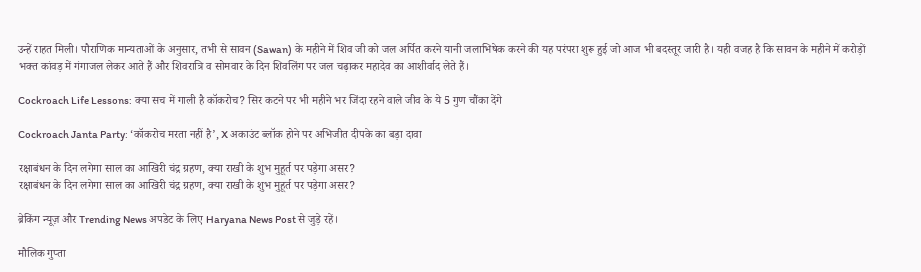उन्हें राहत मिली। पौराणिक मान्यताओं के अनुसार, तभी से सावन (Sawan) के महीने में शिव जी को जल अर्पित करने यानी जलाभिषेक करने की यह परंपरा शुरू हुई जो आज भी बदस्तूर जारी है। यही वजह है कि सावन के महीने में करोड़ों भक्त कांवड़ में गंगाजल लेकर आते हैं और शिवरात्रि व सोमवार के दिन शिवलिंग पर जल चढ़ाकर महादेव का आशीर्वाद लेते हैं।

Cockroach Life Lessons: क्या सच में गाली है कॉकरोच? सिर कटने पर भी महीने भर जिंदा रहने वाले जीव के ये 5 गुण चौंका देंगे

Cockroach Janta Party: ‘कॉकरोच मरता नहीं है’, X अकाउंट ब्लॉक होने पर अभिजीत दीपके का बड़ा दावा

रक्षाबंधन के दिन लगेगा साल का आखिरी चंद्र ग्रहण, क्या राखी के शुभ मुहूर्त पर पड़ेगा असर?
रक्षाबंधन के दिन लगेगा साल का आखिरी चंद्र ग्रहण, क्या राखी के शुभ मुहूर्त पर पड़ेगा असर?

ब्रेकिंग न्यूज़ और Trending News अपडेट के लिए Haryana News Post से जुड़े रहें।

मौलिक गुप्ता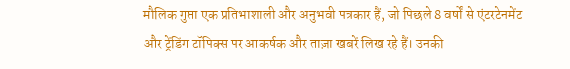मौलिक गुप्ता एक प्रतिभाशाली और अनुभवी पत्रकार हैं, जो पिछले 8 वर्षों से एंटरटेनमेंट और ट्रेंडिंग टॉपिक्स पर आकर्षक और ताज़ा खबरें लिख रहे हैं। उनकी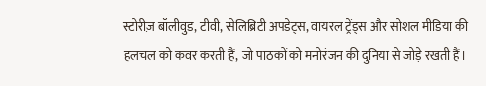स्टोरीज़ बॉलीवुड, टीवी, सेलिब्रिटी अपडेट्स, वायरल ट्रेंड्स और सोशल मीडिया की हलचल को कवर करती हैं, जो पाठकों को मनोरंजन की दुनिया से जोड़े रखती हैं।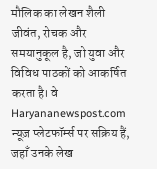मौलिक का लेखन शैली जीवंत, रोचक और समयानुकूल है, जो युवा और विविध पाठकों को आकर्षित करता है। वे Haryananewspost.com न्यूज़ प्लेटफॉर्म्स पर सक्रिय हैं, जहाँ उनके लेख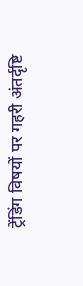ट्रेंडिंग विषयों पर गहरी अंतर्दृष्टि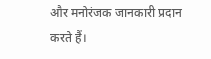और मनोरंजक जानकारी प्रदान करते हैं।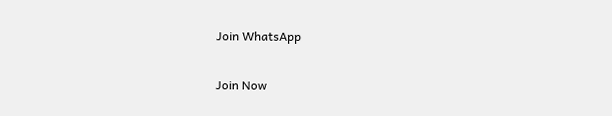Join WhatsApp

Join Now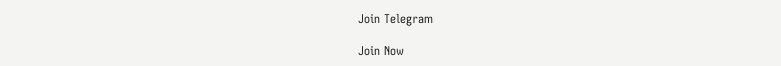Join Telegram

Join Now